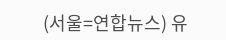(서울=연합뉴스) 유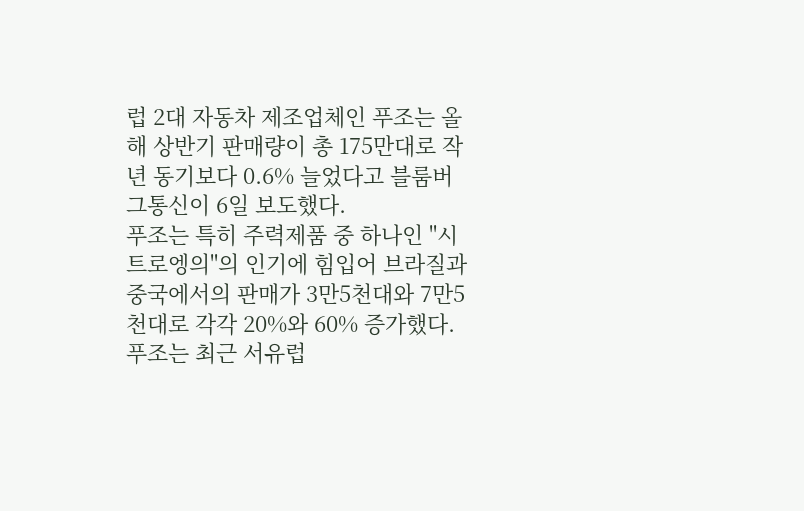럽 2대 자동차 제조업체인 푸조는 올해 상반기 판매량이 총 175만대로 작년 동기보다 0.6% 늘었다고 블룸버그통신이 6일 보도했다.
푸조는 특히 주력제품 중 하나인 "시트로엥의"의 인기에 힘입어 브라질과 중국에서의 판매가 3만5천대와 7만5천대로 각각 20%와 60% 증가했다. 푸조는 최근 서유럽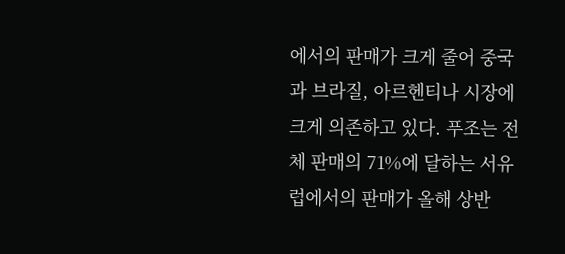에서의 판매가 크게 줄어 중국과 브라질, 아르헨티나 시장에 크게 의존하고 있다. 푸조는 전체 판매의 71%에 달하는 서유럽에서의 판매가 올해 상반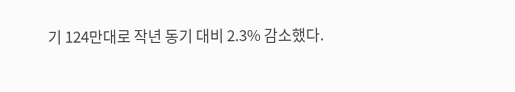기 124만대로 작년 동기 대비 2.3% 감소했다.